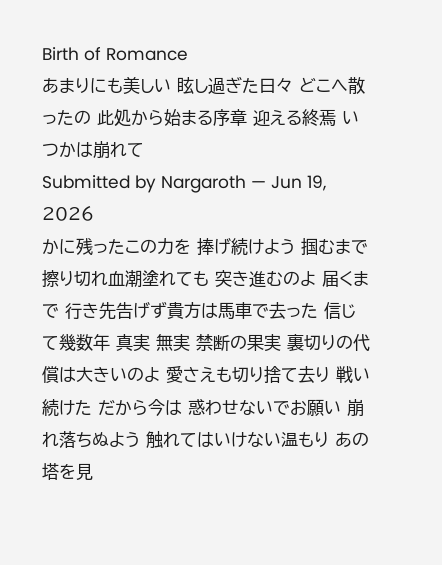Birth of Romance
あまりにも美しい 眩し過ぎた日々 どこへ散ったの 此処から始まる序章 迎える終焉 いつかは崩れて
Submitted by Nargaroth — Jun 19, 2026
かに残ったこの力を 捧げ続けよう 掴むまで 擦り切れ血潮塗れても 突き進むのよ 届くまで 行き先告げず貴方は馬車で去った 信じて幾数年 真実 無実 禁断の果実 裏切りの代償は大きいのよ 愛さえも切り捨て去り 戦い続けた だから今は 惑わせないでお願い 崩れ落ちぬよう 触れてはいけない温もり あの塔を見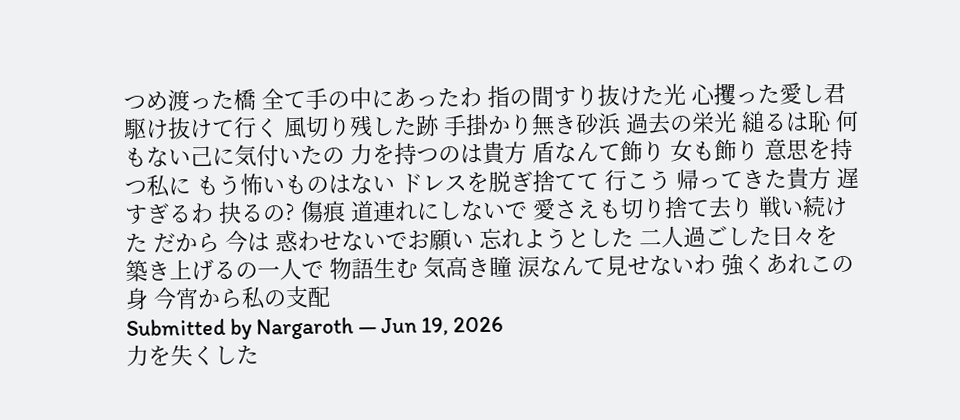つめ渡った橋 全て手の中にあったわ 指の間すり抜けた光 心攫った愛し君 駆け抜けて行く 風切り残した跡 手掛かり無き砂浜 過去の栄光 縋るは恥 何もない己に気付いたの 力を持つのは貴方 盾なんて飾り 女も飾り 意思を持つ私に もう怖いものはない ドレスを脱ぎ捨てて 行こう 帰ってきた貴方 遅すぎるわ 抉るの? 傷痕 道連れにしないで 愛さえも切り捨て去り 戦い続けた だから 今は 惑わせないでお願い 忘れようとした 二人過ごした日々を 築き上げるの一人で 物語生む 気高き瞳 涙なんて見せないわ 強くあれこの身 今宵から私の支配
Submitted by Nargaroth — Jun 19, 2026
力を失くした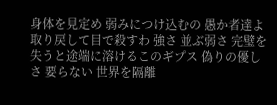身体を見定め 弱みにつけ込むの 愚か者達よ 取り戻して目で殺すわ 強さ 並ぶ弱さ 完璧を失うと途端に溶けるこのギプス 偽りの優しさ 要らない 世界を隔離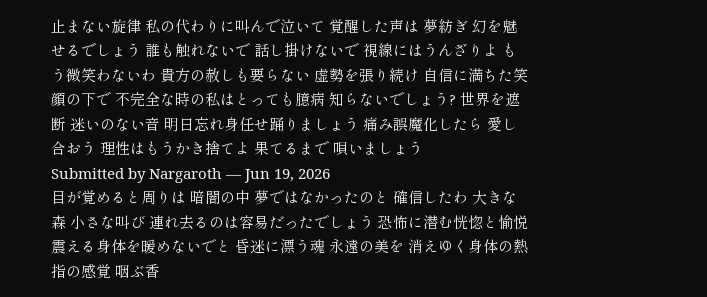止まない旋律 私の代わりに叫んで泣いて 覚醒した声は 夢紡ぎ 幻を魅せるでしょう 誰も触れないで 話し掛けないで 視線にはうんざりよ もう微笑わないわ 貴方の赦しも要らない 虚勢を張り続け 自信に満ちた笑顔の下で 不完全な時の私はとっても臆病 知らないでしょう? 世界を遮断 迷いのない音 明日忘れ身任せ踊りましょう 痛み誤魔化したら 愛し合おう 理性はもうかき捨てよ 果てるまで 唄いましょう
Submitted by Nargaroth — Jun 19, 2026
目が覚めると周りは 暗闇の中 夢ではなかったのと 確信したわ 大きな森 小さな叫び 連れ去るのは容易だったでしょう 恐怖に潜む恍惚と愉悦 震える身体を暖めないでと 昏迷に漂う魂 永遠の美を 消えゆく身体の熱 指の感覚 咽ぶ香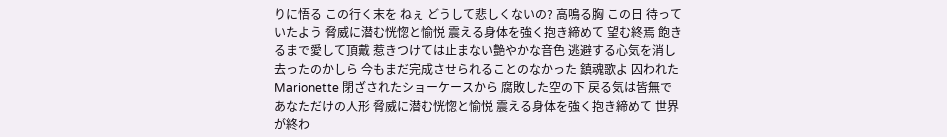りに悟る この行く末を ねぇ どうして悲しくないの? 高鳴る胸 この日 待っていたよう 脅威に潜む恍惚と愉悦 震える身体を強く抱き締めて 望む終焉 飽きるまで愛して頂戴 惹きつけては止まない艶やかな音色 逃避する心気を消し去ったのかしら 今もまだ完成させられることのなかった 鎮魂歌よ 囚われたMarionette 閉ざされたショーケースから 腐敗した空の下 戻る気は皆無で あなただけの人形 脅威に潜む恍惚と愉悦 震える身体を強く抱き締めて 世界が終わ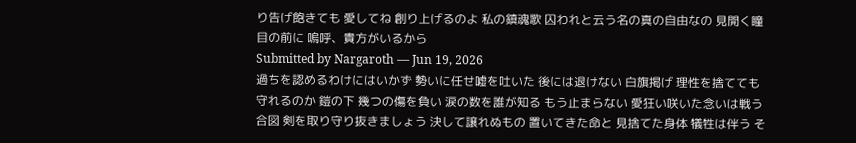り告げ飽きても 愛してね 創り上げるのよ 私の鎮魂歌 囚われと云う名の真の自由なの 見開く瞳 目の前に 嗚呼、貴方がいるから
Submitted by Nargaroth — Jun 19, 2026
過ちを認めるわけにはいかず 勢いに任せ嘘を吐いた 後には退けない 白旗掲げ 理性を捨てても 守れるのか 鎧の下 幾つの傷を負い 涙の数を誰が知る もう止まらない 愛狂い咲いた念いは戦う合図 剣を取り守り抜きましょう 決して譲れぬもの 置いてきた命と 見捨てた身体 犠牲は伴う そ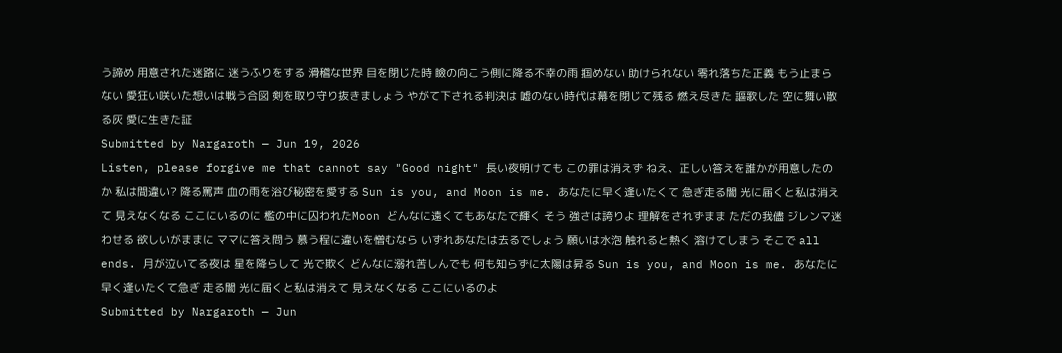う諦め 用意された迷路に 迷うふりをする 滑稽な世界 目を閉じた時 瞼の向こう側に降る不幸の雨 掴めない 助けられない 零れ落ちた正義 もう止まらない 愛狂い咲いた想いは戦う合図 剣を取り守り抜きましょう やがて下される判決は 嘘のない時代は幕を閉じて残る 燃え尽きた 謳歌した 空に舞い散る灰 愛に生きた証
Submitted by Nargaroth — Jun 19, 2026
Listen, please forgive me that cannot say "Good night" 長い夜明けても この罪は消えず ねえ、正しい答えを誰かが用意したのか 私は間違い? 降る罵声 血の雨を浴び秘密を愛する Sun is you, and Moon is me. あなたに早く逢いたくて 急ぎ走る闇 光に届くと私は消えて 見えなくなる ここにいるのに 檻の中に囚われたMoon どんなに遠くてもあなたで輝く そう 強さは誇りよ 理解をされずまま ただの我儘 ジレンマ迷わせる 欲しいがままに ママに答え問う 慕う程に違いを憎むなら いずれあなたは去るでしょう 願いは水泡 触れると熱く 溶けてしまう そこで all ends. 月が泣いてる夜は 星を降らして 光で欺く どんなに溺れ苦しんでも 何も知らずに太陽は昇る Sun is you, and Moon is me. あなたに早く逢いたくて急ぎ 走る闇 光に届くと私は消えて 見えなくなる ここにいるのよ
Submitted by Nargaroth — Jun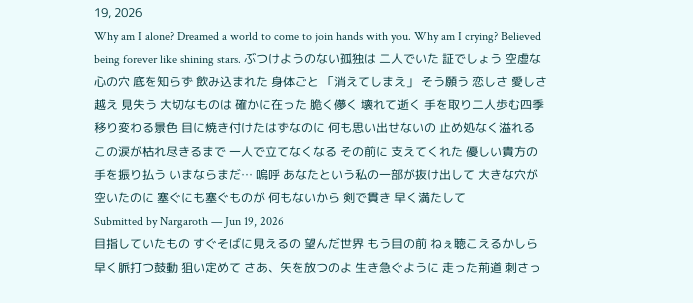19, 2026
Why am I alone? Dreamed a world to come to join hands with you. Why am I crying? Believed being forever like shining stars. ぶつけようのない孤独は 二人でいた 証でしょう 空虚な心の穴 底を知らず 飲み込まれた 身体ごと 「消えてしまえ」 そう願う 恋しさ 愛しさ越え 見失う 大切なものは 確かに在った 脆く儚く 壊れて逝く 手を取り二人歩む四季 移り変わる景色 目に焼き付けたはずなのに 何も思い出せないの 止め処なく溢れる この涙が枯れ尽きるまで 一人で立てなくなる その前に 支えてくれた 優しい貴方の手を振り払う いまならまだ… 嗚呼 あなたという私の一部が抜け出して 大きな穴が空いたのに 塞ぐにも塞ぐものが 何もないから 剣で貫き 早く満たして
Submitted by Nargaroth — Jun 19, 2026
目指していたもの すぐそばに見えるの 望んだ世界 もう目の前 ねぇ聴こえるかしら 早く脈打つ鼓動 狙い定めて さあ、矢を放つのよ 生き急ぐように 走った荊道 刺さっ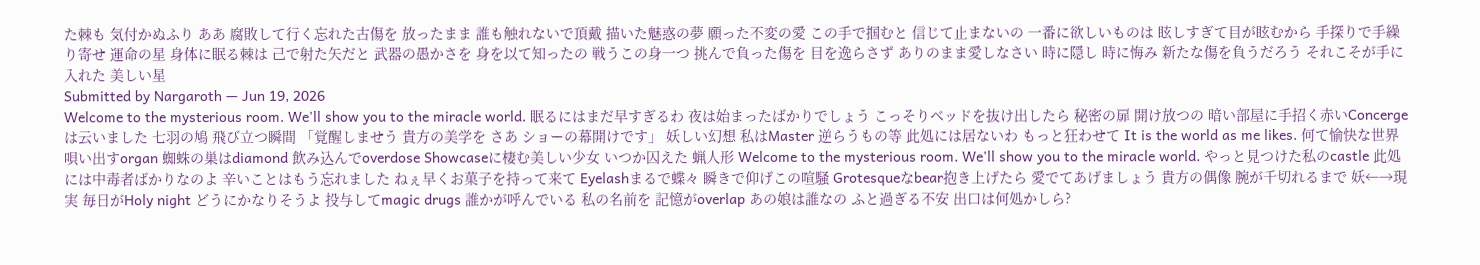た棘も 気付かぬふり ああ 腐敗して行く忘れた古傷を 放ったまま 誰も触れないで頂戴 描いた魅惑の夢 願った不変の愛 この手で掴むと 信じて止まないの 一番に欲しいものは 眩しすぎて目が眩むから 手探りで手繰り寄せ 運命の星 身体に眠る棘は 己で射た矢だと 武器の愚かさを 身を以て知ったの 戦うこの身一つ 挑んで負った傷を 目を逸らさず ありのまま愛しなさい 時に隠し 時に悔み 新たな傷を負うだろう それこそが手に入れた 美しい星
Submitted by Nargaroth — Jun 19, 2026
Welcome to the mysterious room. We'll show you to the miracle world. 眠るにはまだ早すぎるわ 夜は始まったばかりでしょう こっそりベッドを抜け出したら 秘密の扉 開け放つの 暗い部屋に手招く赤いConcergeは云いました 七羽の鳩 飛び立つ瞬間 「覚醒しませう 貴方の美学を さあ ショーの幕開けです」 妖しい幻想 私はMaster 逆らうもの等 此処には居ないわ もっと狂わせて It is the world as me likes. 何て愉快な世界 唄い出すorgan 蜘蛛の巣はdiamond 飲み込んでoverdose Showcaseに棲む美しい少女 いつか囚えた 蝋人形 Welcome to the mysterious room. We'll show you to the miracle world. やっと見つけた私のcastle 此処には中毒者ばかりなのよ 辛いことはもう忘れました ねぇ早くお菓子を持って来て Eyelashまるで蝶々 瞬きで仰げこの喧騒 Grotesqueなbear抱き上げたら 愛でてあげましょう 貴方の偶像 腕が千切れるまで 妖←→現実 毎日がHoly night どうにかなりそうよ 投与してmagic drugs 誰かが呼んでいる 私の名前を 記憶がoverlap あの娘は誰なの ふと過ぎる不安 出口は何処かしら?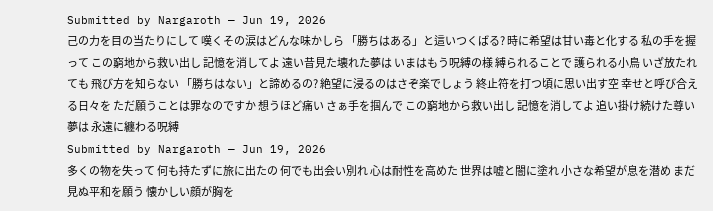Submitted by Nargaroth — Jun 19, 2026
己の力を目の当たりにして 嘆くその涙はどんな味かしら 「勝ちはある」と這いつくばる? 時に希望は甘い毒と化する 私の手を握って この窮地から救い出し 記憶を消してよ 遠い昔見た壊れた夢は いまはもう呪縛の様 縛られることで 護られる小鳥 いざ放たれても 飛び方を知らない 「勝ちはない」と諦めるの? 絶望に浸るのはさぞ楽でしょう 終止符を打つ頃に思い出す空 幸せと呼び合える日々を ただ願うことは罪なのですか 想うほど痛い さぁ手を掴んで この窮地から救い出し 記憶を消してよ 追い掛け続けた尊い夢は 永遠に纏わる呪縛
Submitted by Nargaroth — Jun 19, 2026
多くの物を失って 何も持たずに旅に出たの 何でも出会い別れ 心は耐性を高めた 世界は嘘と闇に塗れ 小さな希望が息を潜め まだ見ぬ平和を願う 懐かしい顔が胸を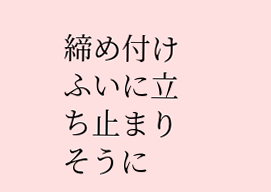締め付け ふいに立ち止まりそうに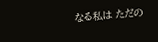なる私は ただの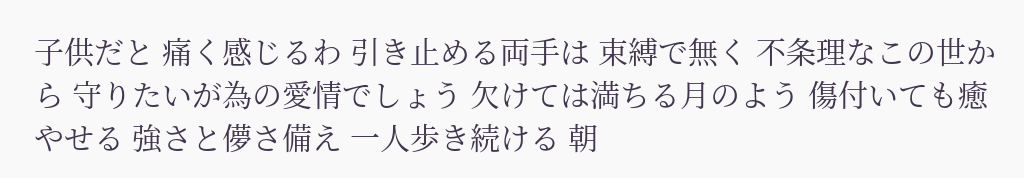子供だと 痛く感じるわ 引き止める両手は 束縛で無く 不条理なこの世から 守りたいが為の愛情でしょう 欠けては満ちる月のよう 傷付いても癒やせる 強さと儚さ備え 一人歩き続ける 朝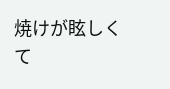焼けが眩しくて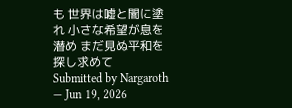も 世界は嘘と闇に塗れ 小さな希望が息を潜め まだ見ぬ平和を探し求めて
Submitted by Nargaroth — Jun 19, 2026